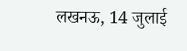लखनऊ, 14 जुलाई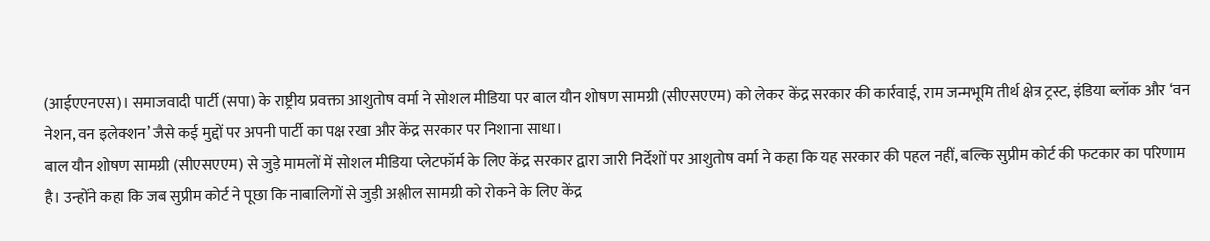(आईएएनएस)। समाजवादी पार्टी (सपा) के राष्ट्रीय प्रवक्ता आशुतोष वर्मा ने सोशल मीडिया पर बाल यौन शोषण सामग्री (सीएसएएम) को लेकर केंद्र सरकार की कार्रवाई, राम जन्मभूमि तीर्थ क्षेत्र ट्रस्ट, इंडिया ब्लॉक और ‘वन नेशन, वन इलेक्शन’ जैसे कई मुद्दों पर अपनी पार्टी का पक्ष रखा और केंद्र सरकार पर निशाना साधा।
बाल यौन शोषण सामग्री (सीएसएएम) से जुड़े मामलों में सोशल मीडिया प्लेटफॉर्म के लिए केंद्र सरकार द्वारा जारी निर्देशों पर आशुतोष वर्मा ने कहा कि यह सरकार की पहल नहीं, बल्कि सुप्रीम कोर्ट की फटकार का परिणाम है। उन्होंने कहा कि जब सुप्रीम कोर्ट ने पूछा कि नाबालिगों से जुड़ी अश्लील सामग्री को रोकने के लिए केंद्र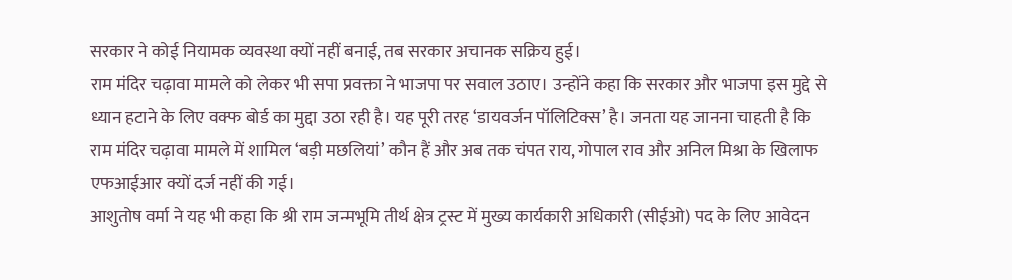सरकार ने कोई नियामक व्यवस्था क्यों नहीं बनाई, तब सरकार अचानक सक्रिय हुई।
राम मंदिर चढ़ावा मामले को लेकर भी सपा प्रवक्ता ने भाजपा पर सवाल उठाए। उन्होंने कहा कि सरकार और भाजपा इस मुद्दे से ध्यान हटाने के लिए वक्फ बोर्ड का मुद्दा उठा रही है। यह पूरी तरह ‘डायवर्जन पॉलिटिक्स’ है। जनता यह जानना चाहती है कि राम मंदिर चढ़ावा मामले में शामिल ‘बड़ी मछलियां’ कौन हैं और अब तक चंपत राय, गोपाल राव और अनिल मिश्रा के खिलाफ एफआईआर क्यों दर्ज नहीं की गई।
आशुतोष वर्मा ने यह भी कहा कि श्री राम जन्मभूमि तीर्थ क्षेत्र ट्रस्ट में मुख्य कार्यकारी अधिकारी (सीईओ) पद के लिए आवेदन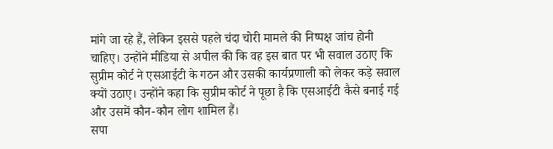मांगे जा रहे हैं, लेकिन इससे पहले चंदा चोरी मामले की निष्पक्ष जांच होनी चाहिए। उन्होंने मीडिया से अपील की कि वह इस बात पर भी सवाल उठाए कि सुप्रीम कोर्ट ने एसआईटी के गठन और उसकी कार्यप्रणाली को लेकर कड़े सवाल क्यों उठाए। उन्होंने कहा कि सुप्रीम कोर्ट ने पूछा है कि एसआईटी कैसे बनाई गई और उसमें कौन-कौन लोग शामिल हैं।
सपा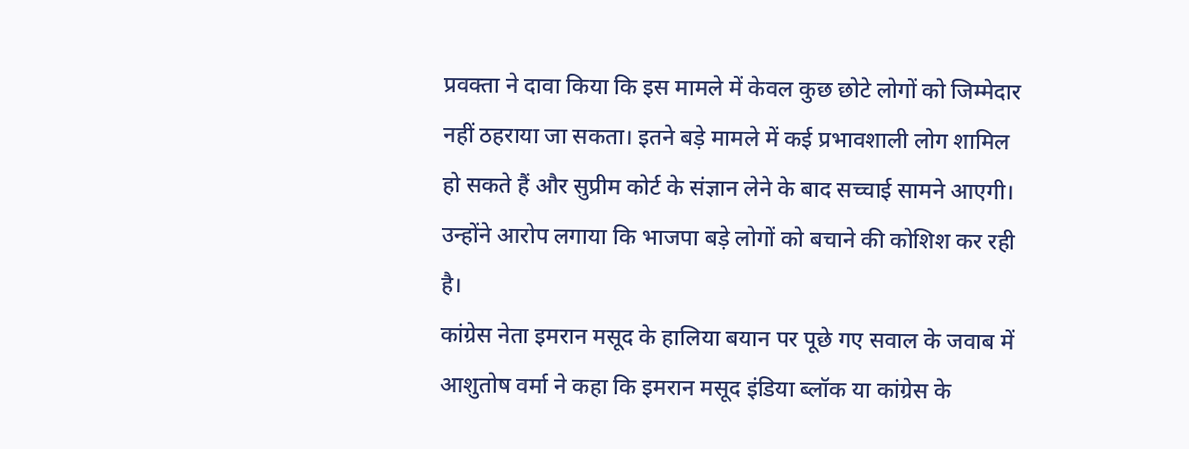प्रवक्ता ने दावा किया कि इस मामले में केवल कुछ छोटे लोगों को जिम्मेदार नहीं ठहराया जा सकता। इतने बड़े मामले में कई प्रभावशाली लोग शामिल हो सकते हैं और सुप्रीम कोर्ट के संज्ञान लेने के बाद सच्चाई सामने आएगी। उन्होंने आरोप लगाया कि भाजपा बड़े लोगों को बचाने की कोशिश कर रही है।
कांग्रेस नेता इमरान मसूद के हालिया बयान पर पूछे गए सवाल के जवाब में आशुतोष वर्मा ने कहा कि इमरान मसूद इंडिया ब्लॉक या कांग्रेस के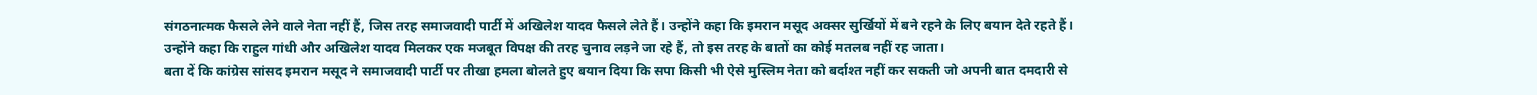संगठनात्मक फैसले लेने वाले नेता नहीं हैं, जिस तरह समाजवादी पार्टी में अखिलेश यादव फैसले लेते हैं। उन्होंने कहा कि इमरान मसूद अक्सर सुर्खियों में बने रहने के लिए बयान देते रहते हैं।
उन्होंने कहा कि राहुल गांधी और अखिलेश यादव मिलकर एक मजबूत विपक्ष की तरह चुनाव लड़ने जा रहे हैं, तो इस तरह के बातों का कोई मतलब नहीं रह जाता।
बता दें कि कांग्रेस सांसद इमरान मसूद ने समाजवादी पार्टी पर तीखा हमला बोलते हुए बयान दिया कि सपा किसी भी ऐसे मुस्लिम नेता को बर्दाश्त नहीं कर सकती जो अपनी बात दमदारी से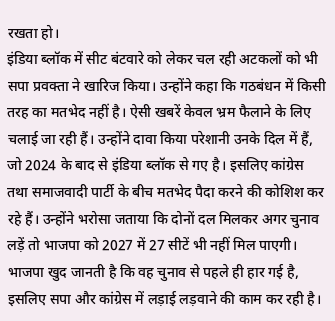रखता हो।
इंडिया ब्लॉक में सीट बंटवारे को लेकर चल रही अटकलों को भी सपा प्रवक्ता ने खारिज किया। उन्होंने कहा कि गठबंधन में किसी तरह का मतभेद नहीं है। ऐसी खबरें केवल भ्रम फैलाने के लिए चलाई जा रही हैं। उन्होंने दावा किया परेशानी उनके दिल में हैं, जो 2024 के बाद से इंडिया ब्लॉक से गए है। इसलिए कांग्रेस तथा समाजवादी पार्टी के बीच मतभेद पैदा करने की कोशिश कर रहे हैं। उन्होंने भरोसा जताया कि दोनों दल मिलकर अगर चुनाव लड़ें तो भाजपा को 2027 में 27 सीटें भी नहीं मिल पाएगी। भाजपा खुद जानती है कि वह चुनाव से पहले ही हार गई है, इसलिए सपा और कांग्रेस में लड़ाई लड़वाने की काम कर रही है।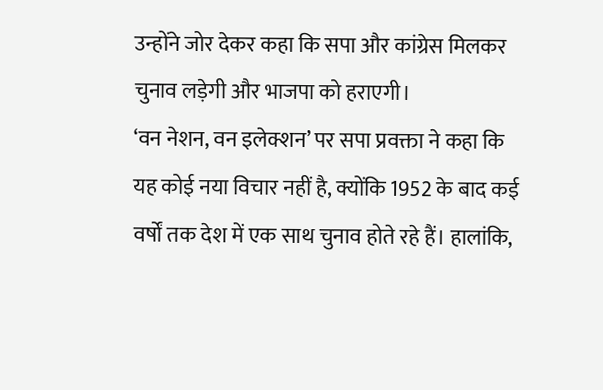उन्होंने जोर देकर कहा कि सपा और कांग्रेस मिलकर चुनाव लड़ेगी और भाजपा को हराएगी।
‘वन नेशन, वन इलेक्शन’ पर सपा प्रवक्ता ने कहा कि यह कोई नया विचार नहीं है, क्योंकि 1952 के बाद कई वर्षों तक देश में एक साथ चुनाव होते रहे हैं। हालांकि,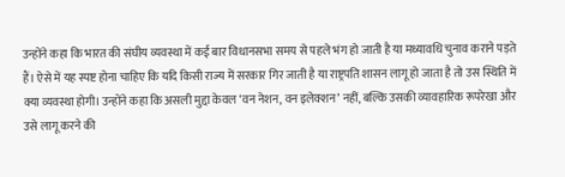उन्होंने कहा कि भारत की संघीय व्यवस्था में कई बार विधानसभा समय से पहले भंग हो जाती है या मध्यावधि चुनाव कराने पड़ते हैं। ऐसे में यह स्पष्ट होना चाहिए कि यदि किसी राज्य में सरकार गिर जाती है या राष्ट्रपति शासन लागू हो जाता है तो उस स्थिति में क्या व्यवस्था होगी। उन्होंने कहा कि असली मुद्दा केवल ‘वन नेशन, वन इलेक्शन’ नहीं, बल्कि उसकी व्यावहारिक रूपरेखा और उसे लागू करने की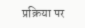प्रक्रिया पर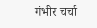गंभीर चर्चा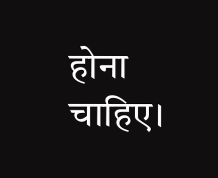होना चाहिए।